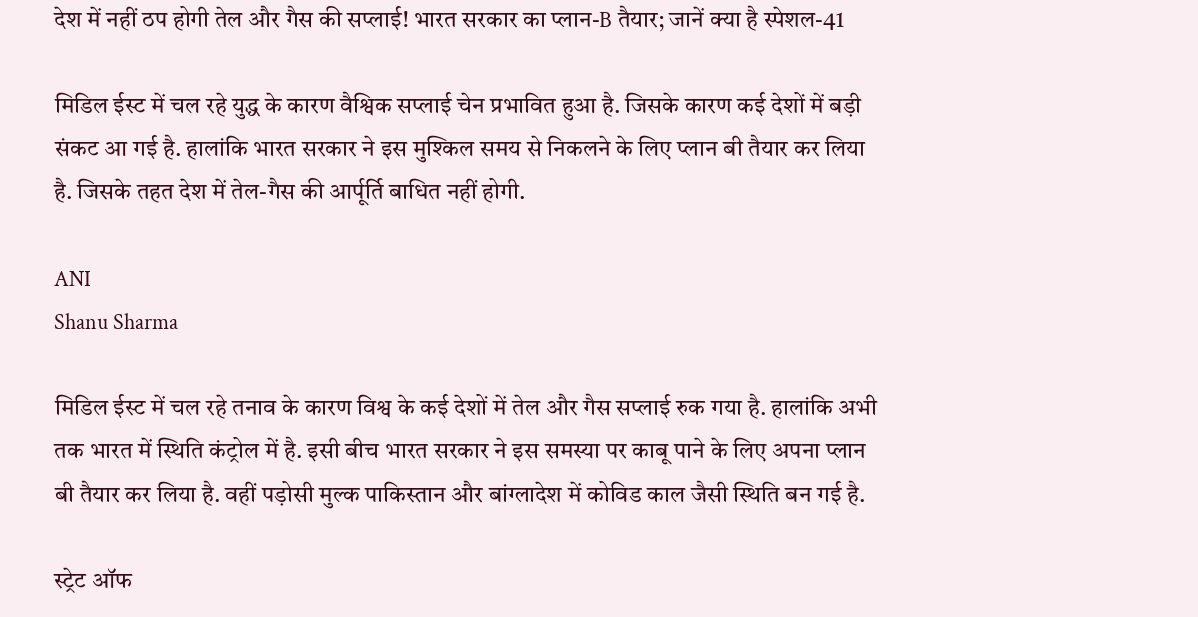देश में नहीं ठप होगी तेल और गैस की सप्लाई! भारत सरकार का प्लान-B तैयार; जानें क्या है स्पेशल-41

मिडिल ईस्ट में चल रहे युद्ध के कारण वैश्विक सप्लाई चेन प्रभावित हुआ है. जिसके कारण कई देशों में बड़ी संकट आ गई है. हालांकि भारत सरकार ने इस मुश्किल समय से निकलने के लिए प्लान बी तैयार कर लिया है. जिसके तहत देश में तेल-गैस की आर्पूर्ति बाधित नहीं होगी.

ANI
Shanu Sharma

मिडिल ईस्ट में चल रहे तनाव के कारण विश्व के कई देशों में तेल और गैस सप्लाई रुक गया है. हालांकि अभी तक भारत में स्थिति कंट्रोल में है. इसी बीच भारत सरकार ने इस समस्या पर काबू पाने के लिए अपना प्लान बी तैयार कर लिया है. वहीं पड़ोसी मुल्क पाकिस्तान और बांग्लादेश में कोविड काल जैसी स्थिति बन गई है.

स्ट्रेट ऑफ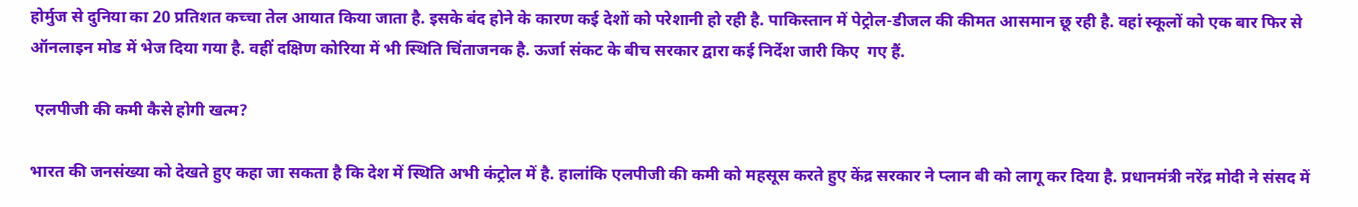होर्मुज से दुनिया का 20 प्रतिशत कच्चा तेल आयात किया जाता है. इसके बंद होने के कारण कई देशों को परेशानी हो रही है. पाकिस्तान में पेट्रोल-डीजल की कीमत आसमान छू रही है. वहां स्कूलों को एक बार फिर से ऑनलाइन मोड में भेज दिया गया है. वहीं दक्षिण कोरिया में भी स्थिति चिंताजनक है. ऊर्जा संकट के बीच सरकार द्वारा कई निर्देश जारी किए  गए हैं.

 एलपीजी की कमी कैसे होगी खत्म?

भारत की जनसंख्या को देखते हुए कहा जा सकता है कि देश में स्थिति अभी कंट्रोल में है. हालांकि एलपीजी की कमी को महसूस करते हुए केंद्र सरकार ने प्लान बी को लागू कर दिया है. प्रधानमंत्री नरेंद्र मोदी ने संसद में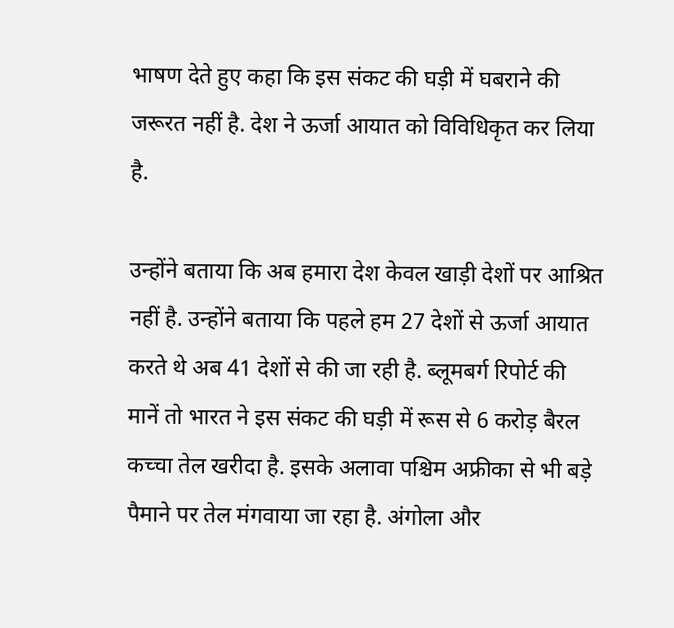भाषण देते हुए कहा कि इस संकट की घड़ी में घबराने की जरूरत नहीं है. देश ने ऊर्जा आयात को विविधिकृत कर लिया है.

उन्होंने बताया कि अब हमारा देश केवल खाड़ी देशों पर आश्रित नहीं है. उन्होंने बताया कि पहले हम 27 देशों से ऊर्जा आयात करते थे अब 41 देशों से की जा रही है. ब्लूमबर्ग रिपोर्ट की मानें तो भारत ने इस संकट की घड़ी में रूस से 6 करोड़ बैरल कच्चा तेल खरीदा है. इसके अलावा पश्चिम अफ्रीका से भी बड़े पैमाने पर तेल मंगवाया जा रहा है. अंगोला और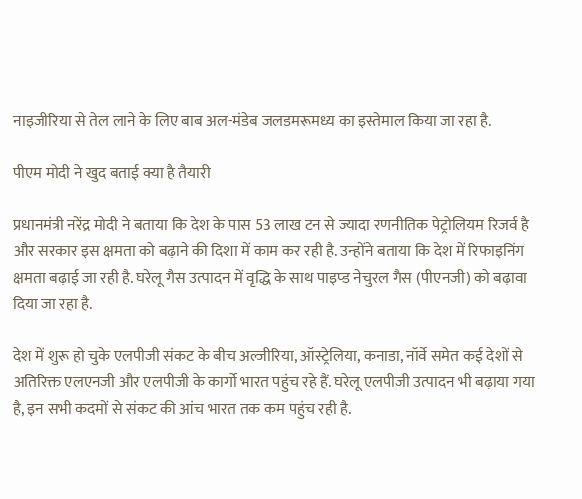नाइजीरिया से तेल लाने के लिए बाब अल-मंडेब जलडमरूमध्य का इस्तेमाल किया जा रहा है.

पीएम मोदी ने खुद बताई क्या है तैयारी

प्रधानमंत्री नरेंद्र मोदी ने बताया कि देश के पास 53 लाख टन से ज्यादा रणनीतिक पेट्रोलियम रिजर्व है और सरकार इस क्षमता को बढ़ाने की दिशा में काम कर रही है. उन्होंने बताया कि देश में रिफाइनिंग क्षमता बढ़ाई जा रही है. घरेलू गैस उत्पादन में वृद्धि के साथ पाइप्ड नेचुरल गैस (पीएनजी) को बढ़ावा दिया जा रहा है.

देश में शुरू हो चुके एलपीजी संकट के बीच अल्जीरिया, ऑस्ट्रेलिया, कनाडा, नॉर्वे समेत कई देशों से अतिरिक्त एलएनजी और एलपीजी के कार्गो भारत पहुंच रहे हैं. घरेलू एलपीजी उत्पादन भी बढ़ाया गया है, इन सभी कदमों से संकट की आंच भारत तक कम पहुंच रही है.